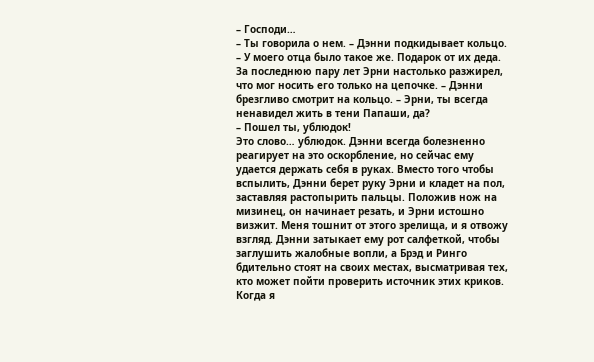– Господи…
– Ты говорила о нем. – Дэнни подкидывает кольцо. – У моего отца было такое же. Подарок от их деда. За последнюю пару лет Эрни настолько разжирел, что мог носить его только на цепочке. – Дэнни брезгливо смотрит на кольцо. – Эрни, ты всегда ненавидел жить в тени Папаши, да?
– Пошел ты, ублюдок!
Это слово… ублюдок. Дэнни всегда болезненно реагирует на это оскорбление, но сейчас ему удается держать себя в руках. Вместо того чтобы вспылить, Дэнни берет руку Эрни и кладет на пол, заставляя растопырить пальцы. Положив нож на мизинец, он начинает резать, и Эрни истошно визжит. Меня тошнит от этого зрелища, и я отвожу взгляд. Дэнни затыкает ему рот салфеткой, чтобы заглушить жалобные вопли, а Брэд и Ринго бдительно стоят на своих местах, высматривая тех, кто может пойти проверить источник этих криков.
Когда я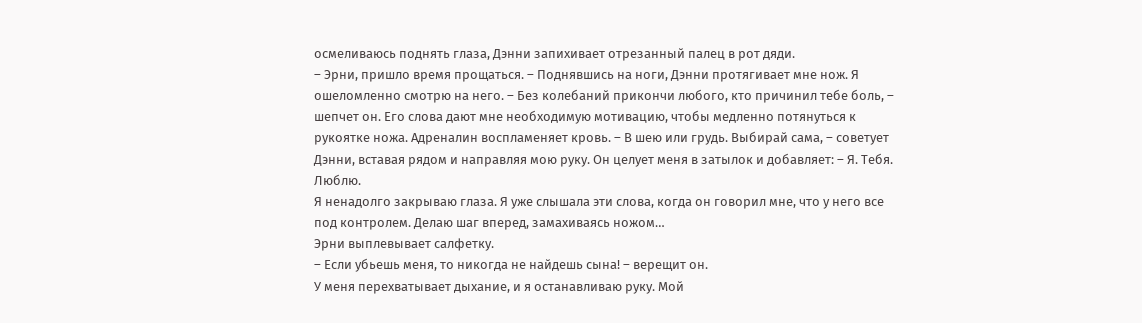осмеливаюсь поднять глаза, Дэнни запихивает отрезанный палец в рот дяди.
– Эрни, пришло время прощаться. – Поднявшись на ноги, Дэнни протягивает мне нож. Я ошеломленно смотрю на него. – Без колебаний прикончи любого, кто причинил тебе боль, – шепчет он. Его слова дают мне необходимую мотивацию, чтобы медленно потянуться к рукоятке ножа. Адреналин воспламеняет кровь. – В шею или грудь. Выбирай сама, – советует Дэнни, вставая рядом и направляя мою руку. Он целует меня в затылок и добавляет: – Я. Тебя. Люблю.
Я ненадолго закрываю глаза. Я уже слышала эти слова, когда он говорил мне, что у него все под контролем. Делаю шаг вперед, замахиваясь ножом…
Эрни выплевывает салфетку.
– Если убьешь меня, то никогда не найдешь сына! – верещит он.
У меня перехватывает дыхание, и я останавливаю руку. Мой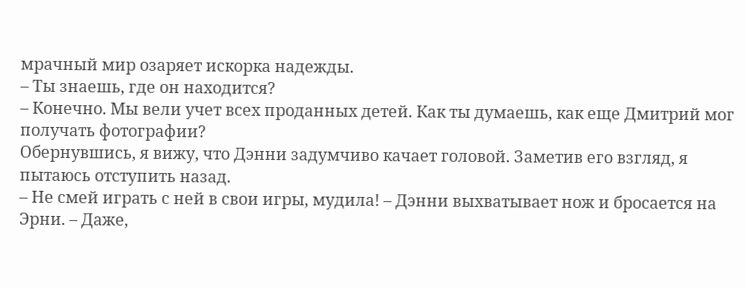мрачный мир озаряет искорка надежды.
– Ты знаешь, где он находится?
– Конечно. Мы вели учет всех проданных детей. Как ты думаешь, как еще Дмитрий мог получать фотографии?
Обернувшись, я вижу, что Дэнни задумчиво качает головой. Заметив его взгляд, я пытаюсь отступить назад.
– Не смей играть с ней в свои игры, мудила! – Дэнни выхватывает нож и бросается на Эрни. – Даже,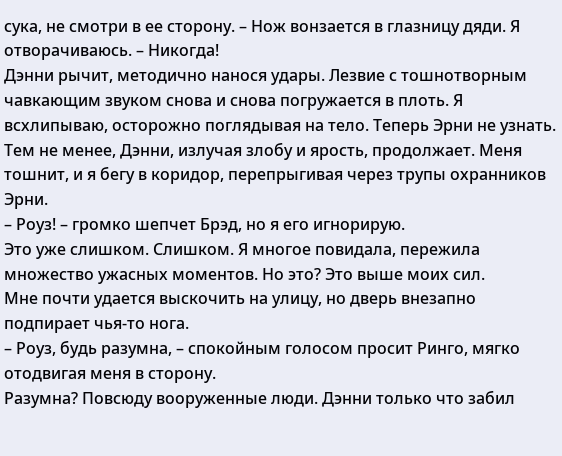сука, не смотри в ее сторону. – Нож вонзается в глазницу дяди. Я отворачиваюсь. – Никогда!
Дэнни рычит, методично нанося удары. Лезвие с тошнотворным чавкающим звуком снова и снова погружается в плоть. Я всхлипываю, осторожно поглядывая на тело. Теперь Эрни не узнать. Тем не менее, Дэнни, излучая злобу и ярость, продолжает. Меня тошнит, и я бегу в коридор, перепрыгивая через трупы охранников Эрни.
– Роуз! – громко шепчет Брэд, но я его игнорирую.
Это уже слишком. Слишком. Я многое повидала, пережила множество ужасных моментов. Но это? Это выше моих сил.
Мне почти удается выскочить на улицу, но дверь внезапно подпирает чья-то нога.
– Роуз, будь разумна, – спокойным голосом просит Ринго, мягко отодвигая меня в сторону.
Разумна? Повсюду вооруженные люди. Дэнни только что забил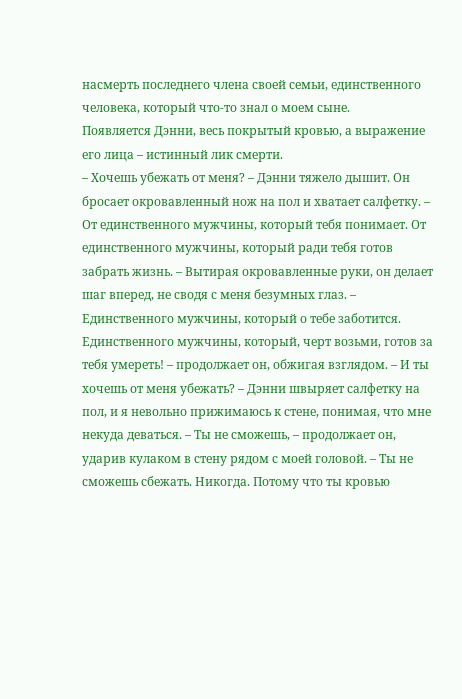насмерть последнего члена своей семьи, единственного человека, который что-то знал о моем сыне.
Появляется Дэнни, весь покрытый кровью, а выражение его лица – истинный лик смерти.
– Хочешь убежать от меня? – Дэнни тяжело дышит. Он бросает окровавленный нож на пол и хватает салфетку. – От единственного мужчины, который тебя понимает. От единственного мужчины, который ради тебя готов забрать жизнь. – Вытирая окровавленные руки, он делает шаг вперед, не сводя с меня безумных глаз. – Единственного мужчины, который о тебе заботится. Единственного мужчины, который, черт возьми, готов за тебя умереть! – продолжает он, обжигая взглядом. – И ты хочешь от меня убежать? – Дэнни швыряет салфетку на пол, и я невольно прижимаюсь к стене, понимая, что мне некуда деваться. – Ты не сможешь, – продолжает он, ударив кулаком в стену рядом с моей головой. – Ты не сможешь сбежать. Никогда. Потому что ты кровью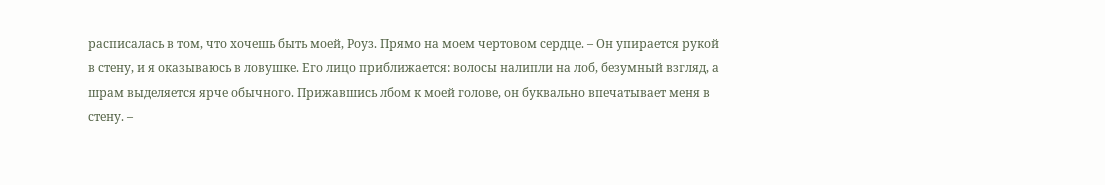расписалась в том, что хочешь быть моей, Роуз. Прямо на моем чертовом сердце. – Он упирается рукой в стену, и я оказываюсь в ловушке. Его лицо приближается: волосы налипли на лоб, безумный взгляд, а шрам выделяется ярче обычного. Прижавшись лбом к моей голове, он буквально впечатывает меня в стену. –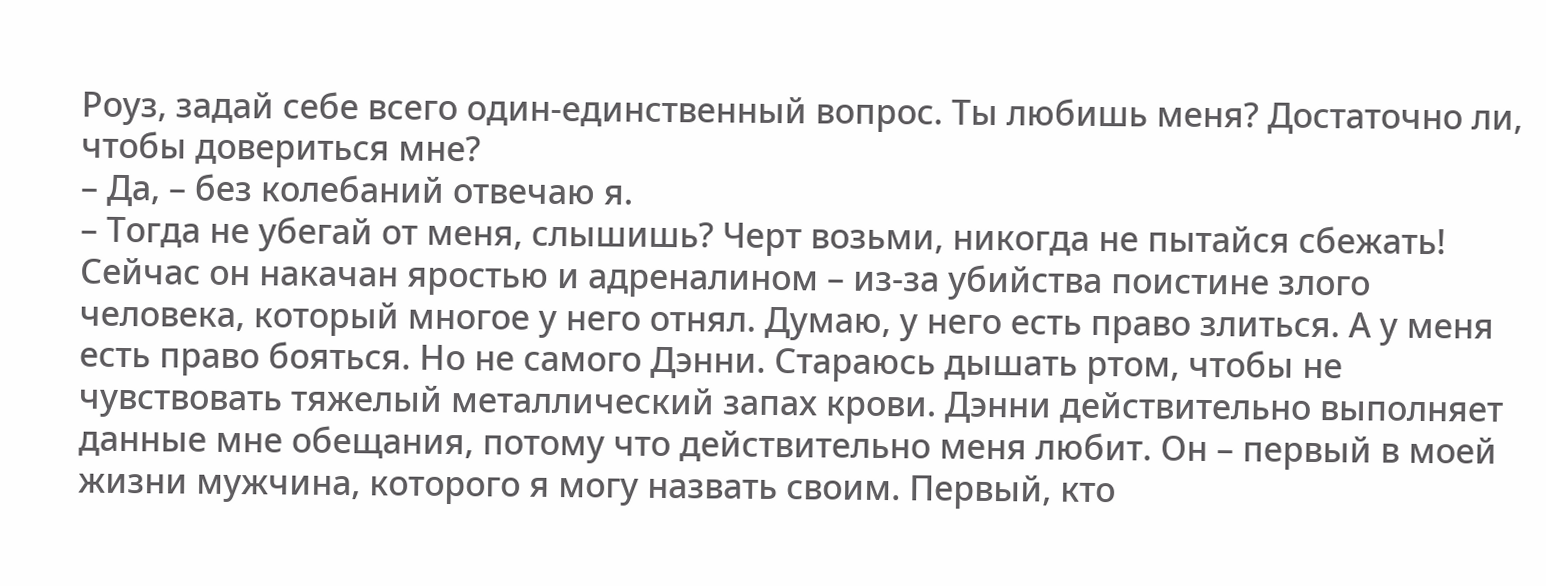Роуз, задай себе всего один-единственный вопрос. Ты любишь меня? Достаточно ли, чтобы довериться мне?
– Да, – без колебаний отвечаю я.
– Тогда не убегай от меня, слышишь? Черт возьми, никогда не пытайся сбежать!
Сейчас он накачан яростью и адреналином – из-за убийства поистине злого человека, который многое у него отнял. Думаю, у него есть право злиться. А у меня есть право бояться. Но не самого Дэнни. Стараюсь дышать ртом, чтобы не чувствовать тяжелый металлический запах крови. Дэнни действительно выполняет данные мне обещания, потому что действительно меня любит. Он – первый в моей жизни мужчина, которого я могу назвать своим. Первый, кто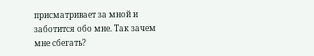присматривает за мной и заботится обо мне. Так зачем мне сбегать?